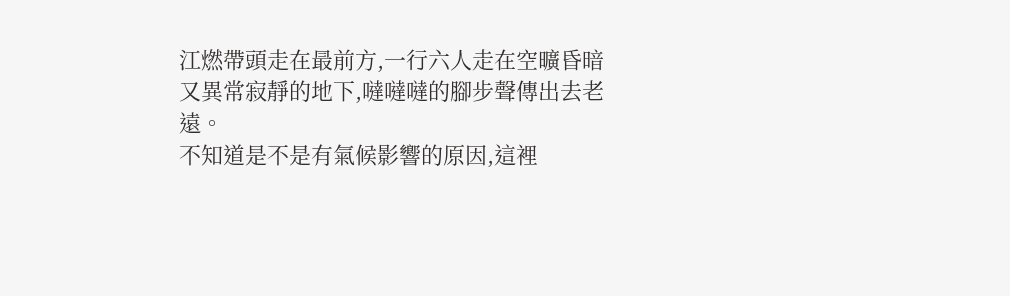江燃帶頭走在最前方,一行六人走在空曠昏暗又異常寂靜的地下,噠噠噠的腳步聲傳出去老遠。
不知道是不是有氣候影響的原因,這裡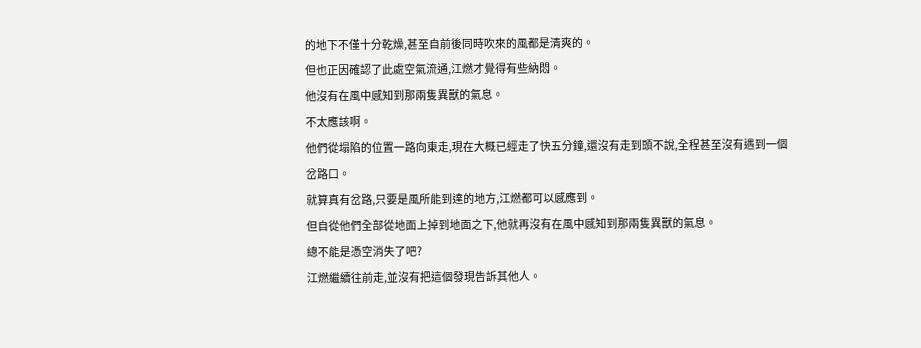的地下不僅十分乾燥,甚至自前後同時吹來的風都是清爽的。
但也正因確認了此處空氣流通,江燃才覺得有些納悶。
他沒有在風中感知到那兩隻異獸的氣息。
不太應該啊。
他們從塌陷的位置一路向東走,現在大概已經走了快五分鐘,還沒有走到頭不說,全程甚至沒有遇到一個岔路口。
就算真有岔路,只要是風所能到達的地方,江燃都可以感應到。
但自從他們全部從地面上掉到地面之下,他就再沒有在風中感知到那兩隻異獸的氣息。
總不能是憑空消失了吧?
江燃繼續往前走,並沒有把這個發現告訴其他人。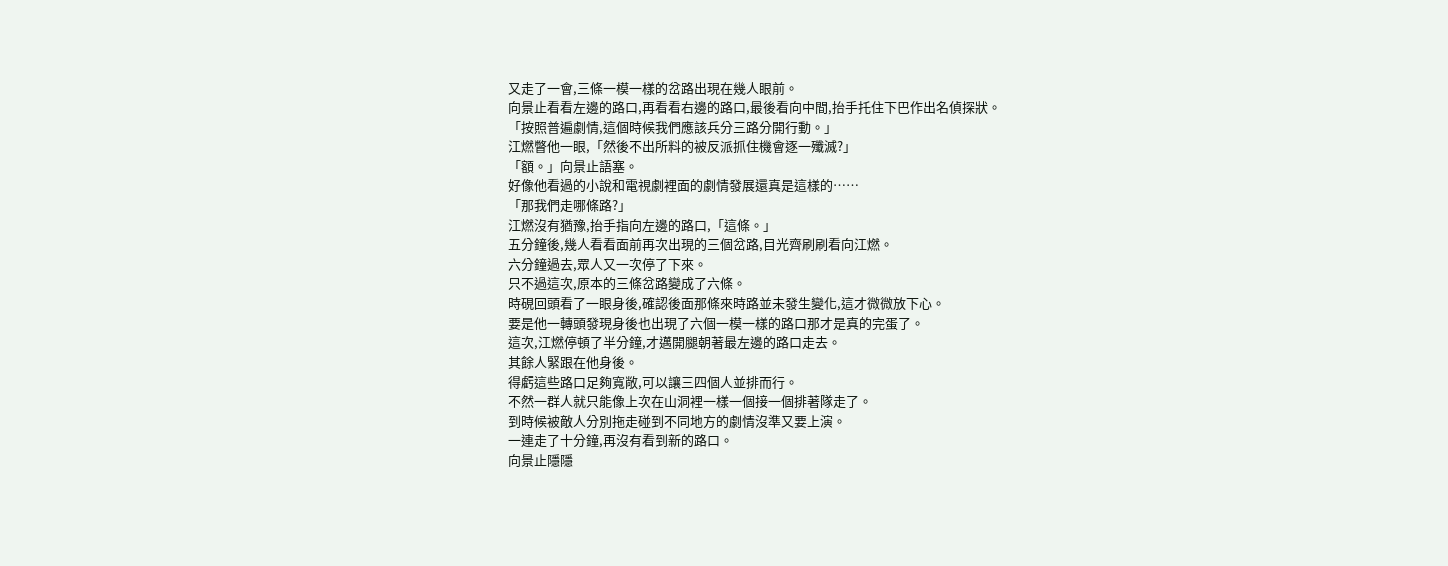又走了一會,三條一模一樣的岔路出現在幾人眼前。
向景止看看左邊的路口,再看看右邊的路口,最後看向中間,抬手托住下巴作出名偵探狀。
「按照普遍劇情,這個時候我們應該兵分三路分開行動。」
江燃瞥他一眼,「然後不出所料的被反派抓住機會逐一殲滅?」
「額。」向景止語塞。
好像他看過的小說和電視劇裡面的劇情發展還真是這樣的……
「那我們走哪條路?」
江燃沒有猶豫,抬手指向左邊的路口,「這條。」
五分鐘後,幾人看看面前再次出現的三個岔路,目光齊刷刷看向江燃。
六分鐘過去,眾人又一次停了下來。
只不過這次,原本的三條岔路變成了六條。
時硯回頭看了一眼身後,確認後面那條來時路並未發生變化,這才微微放下心。
要是他一轉頭發現身後也出現了六個一模一樣的路口那才是真的完蛋了。
這次,江燃停頓了半分鐘,才邁開腿朝著最左邊的路口走去。
其餘人緊跟在他身後。
得虧這些路口足夠寬敞,可以讓三四個人並排而行。
不然一群人就只能像上次在山洞裡一樣一個接一個排著隊走了。
到時候被敵人分別拖走碰到不同地方的劇情沒準又要上演。
一連走了十分鐘,再沒有看到新的路口。
向景止隱隱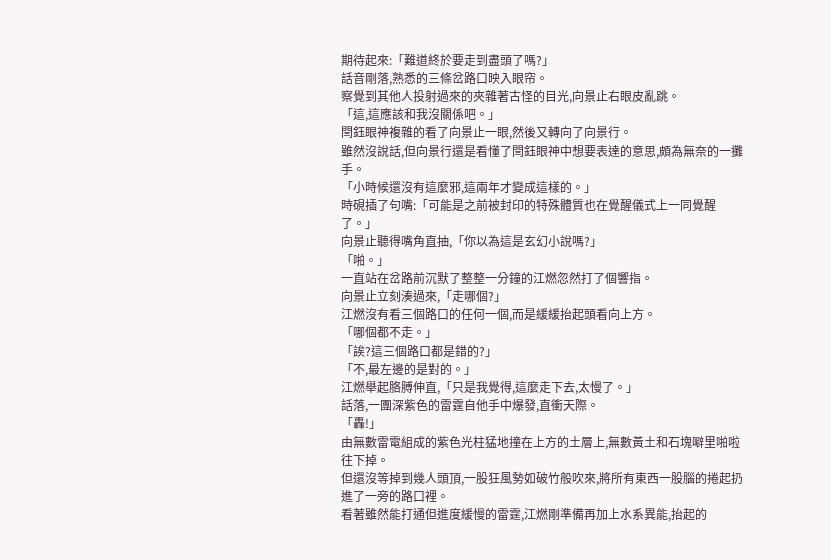期待起來:「難道終於要走到盡頭了嗎?」
話音剛落,熟悉的三條岔路口映入眼帘。
察覺到其他人投射過來的夾雜著古怪的目光,向景止右眼皮亂跳。
「這,這應該和我沒關係吧。」
閆鈺眼神複雜的看了向景止一眼,然後又轉向了向景行。
雖然沒說話,但向景行還是看懂了閆鈺眼神中想要表達的意思,頗為無奈的一攤手。
「小時候還沒有這麼邪,這兩年才變成這樣的。」
時硯插了句嘴:「可能是之前被封印的特殊體質也在覺醒儀式上一同覺醒了。」
向景止聽得嘴角直抽,「你以為這是玄幻小說嗎?」
「啪。」
一直站在岔路前沉默了整整一分鐘的江燃忽然打了個響指。
向景止立刻湊過來,「走哪個?」
江燃沒有看三個路口的任何一個,而是緩緩抬起頭看向上方。
「哪個都不走。」
「誒?這三個路口都是錯的?」
「不,最左邊的是對的。」
江燃舉起胳膊伸直,「只是我覺得,這麼走下去,太慢了。」
話落,一團深紫色的雷霆自他手中爆發,直衝天際。
「轟!」
由無數雷電組成的紫色光柱猛地撞在上方的土層上,無數黃土和石塊噼里啪啦往下掉。
但還沒等掉到幾人頭頂,一股狂風勢如破竹般吹來,將所有東西一股腦的捲起扔進了一旁的路口裡。
看著雖然能打通但進度緩慢的雷霆,江燃剛準備再加上水系異能,抬起的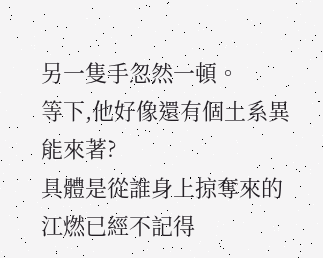另一隻手忽然一頓。
等下,他好像還有個土系異能來著?
具體是從誰身上掠奪來的江燃已經不記得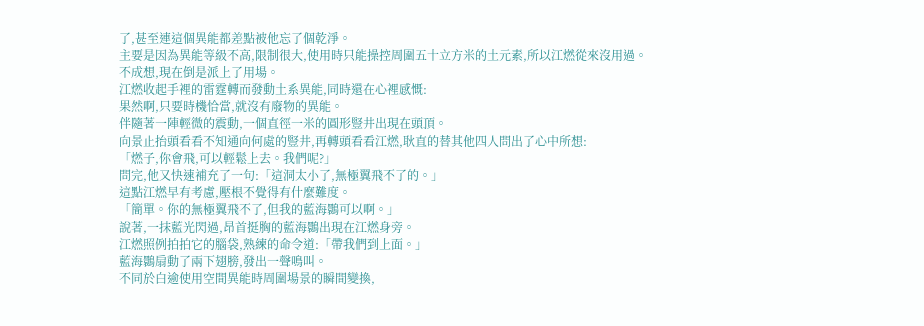了,甚至連這個異能都差點被他忘了個乾淨。
主要是因為異能等級不高,限制很大,使用時只能操控周圍五十立方米的土元素,所以江燃從來沒用過。
不成想,現在倒是派上了用場。
江燃收起手裡的雷霆轉而發動土系異能,同時還在心裡感慨:
果然啊,只要時機恰當,就沒有廢物的異能。
伴隨著一陣輕微的震動,一個直徑一米的圓形豎井出現在頭頂。
向景止抬頭看看不知通向何處的豎井,再轉頭看看江燃,耿直的替其他四人問出了心中所想:
「燃子,你會飛,可以輕鬆上去。我們呢?」
問完,他又快速補充了一句:「這洞太小了,無極翼飛不了的。」
這點江燃早有考慮,壓根不覺得有什麼難度。
「簡單。你的無極翼飛不了,但我的藍海䴉可以啊。」
說著,一抹藍光閃過,昂首挺胸的藍海䴉出現在江燃身旁。
江燃照例拍拍它的腦袋,熟練的命令道:「帶我們到上面。」
藍海䴉扇動了兩下翅膀,發出一聲鳴叫。
不同於白逾使用空間異能時周圍場景的瞬間變換,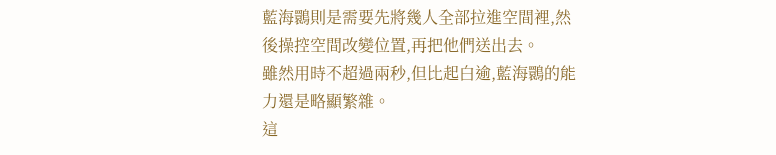藍海䴉則是需要先將幾人全部拉進空間裡,然後操控空間改變位置,再把他們送出去。
雖然用時不超過兩秒,但比起白逾,藍海䴉的能力還是略顯繁雜。
這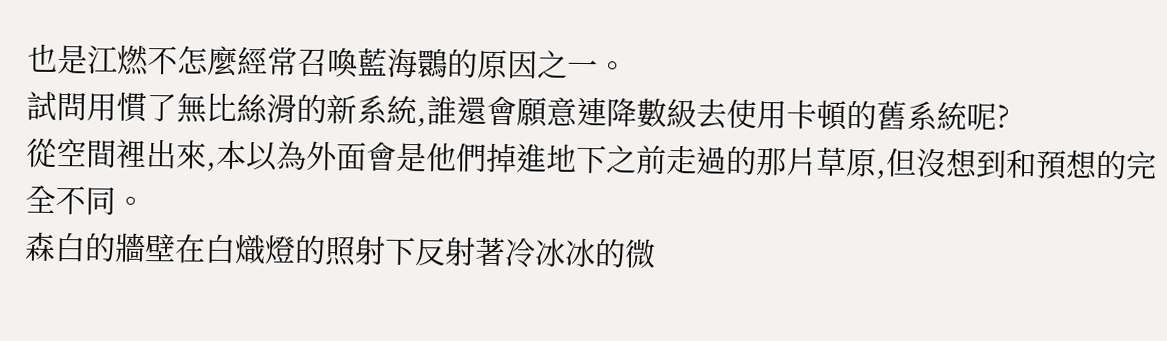也是江燃不怎麼經常召喚藍海䴉的原因之一。
試問用慣了無比絲滑的新系統,誰還會願意連降數級去使用卡頓的舊系統呢?
從空間裡出來,本以為外面會是他們掉進地下之前走過的那片草原,但沒想到和預想的完全不同。
森白的牆壁在白熾燈的照射下反射著冷冰冰的微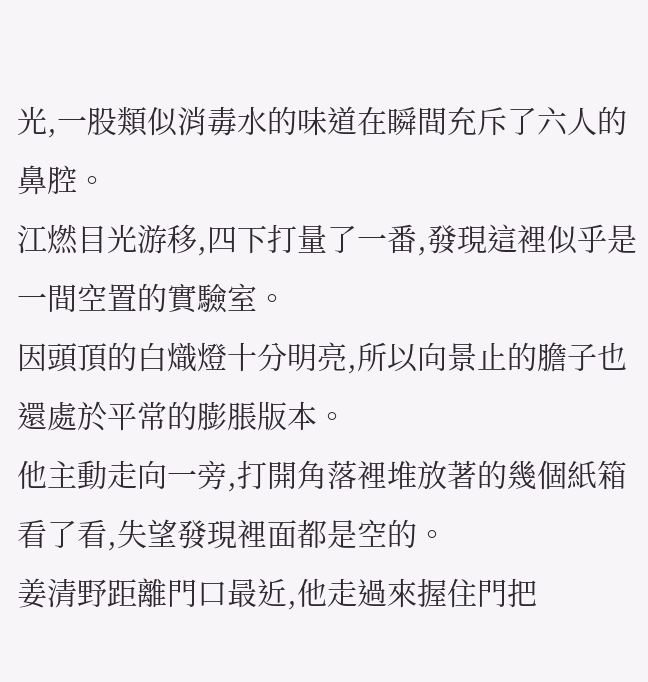光,一股類似消毒水的味道在瞬間充斥了六人的鼻腔。
江燃目光游移,四下打量了一番,發現這裡似乎是一間空置的實驗室。
因頭頂的白熾燈十分明亮,所以向景止的膽子也還處於平常的膨脹版本。
他主動走向一旁,打開角落裡堆放著的幾個紙箱看了看,失望發現裡面都是空的。
姜清野距離門口最近,他走過來握住門把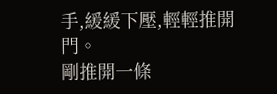手,緩緩下壓,輕輕推開門。
剛推開一條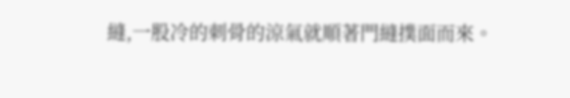縫,一股冷的刺骨的涼氣就順著門縫撲面而來。